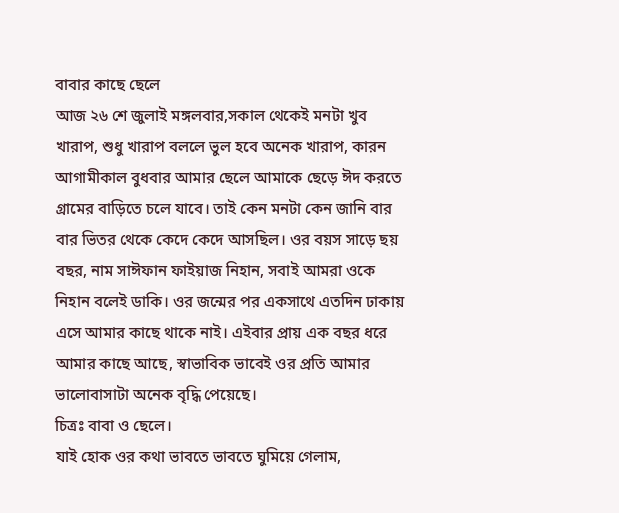বাবার কাছে ছেলে
আজ ২৬ শে জুলাই মঙ্গলবার,সকাল থেকেই মনটা খুব খারাপ, শুধু খারাপ বললে ভুল হবে অনেক খারাপ, কারন আগামীকাল বুধবার আমার ছেলে আমাকে ছেড়ে ঈদ করতে গ্রামের বাড়িতে চলে যাবে। তাই কেন মনটা কেন জানি বার বার ভিতর থেকে কেদে কেদে আসছিল। ওর বয়স সাড়ে ছয় বছর, নাম সাঈফান ফাইয়াজ নিহান, সবাই আমরা ওকে নিহান বলেই ডাকি। ওর জন্মের পর একসাথে এতদিন ঢাকায় এসে আমার কাছে থাকে নাই। এইবার প্রায় এক বছর ধরে আমার কাছে আছে, স্বাভাবিক ভাবেই ওর প্রতি আমার ভালোবাসাটা অনেক বৃদ্ধি পেয়েছে।
চিত্রঃ বাবা ও ছেলে।
যাই হোক ওর কথা ভাবতে ভাবতে ঘুমিয়ে গেলাম,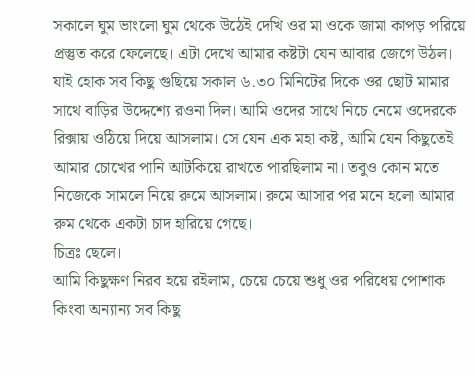সকালে ঘুম ভাংলো ঘুম থেকে উঠেই দেখি ওর মা ওকে জামা কাপড় পরিয়ে প্রস্তুত করে ফেলেছে। এটা দেখে আমার কষ্টটা যেন আবার জেগে উঠল।
যাই হোক সব কিছু গুছিয়ে সকাল ৬.৩০ মিনিটের দিকে ওর ছোট মামার সাথে বাড়ির উদ্দেশ্যে রওনা দিল। আমি ওদের সাথে নিচে নেমে ওদেরকে রিক্সায় ওঠিয়ে দিয়ে আসলাম। সে যেন এক মহা কষ্ট, আমি যেন কিছুতেই আমার চোখের পানি আটকিয়ে রাখতে পারছিলাম না। তবুও কোন মতে নিজেকে সামলে নিয়ে রুমে আসলাম। রুমে আসার পর মনে হলো আমার রুম থেকে একটা চাদ হারিয়ে গেছে।
চিত্রঃ ছেলে।
আমি কিছুক্ষণ নিরব হয়ে রইলাম, চেয়ে চেয়ে শুধু ওর পরিধেয় পোশাক কিংবা অন্যান্য সব কিছু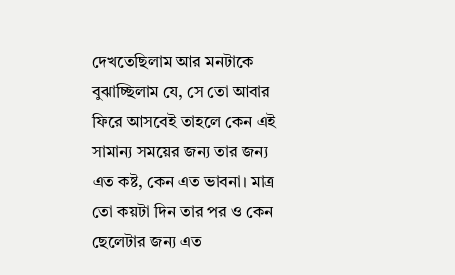দেখতেছিলাম আর মনটাকে বুঝাচ্ছিলাম যে, সে তো আবার ফিরে আসবেই তাহলে কেন এই সামান্য সময়ের জন্য তার জন্য এত কষ্ট, কেন এত ভাবনা। মাত্র তো কয়টা দিন তার পর ও কেন ছেলেটার জন্য এত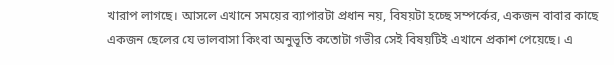খারাপ লাগছে। আসলে এখানে সময়ের ব্যাপারটা প্রধান নয়, বিষয়টা হচ্ছে সম্পর্কের, একজন বাবার কাছে একজন ছেলের যে ভালবাসা কিংবা অনুভূতি কতোটা গভীর সেই বিষয়টিই এখানে প্রকাশ পেয়েছে। এ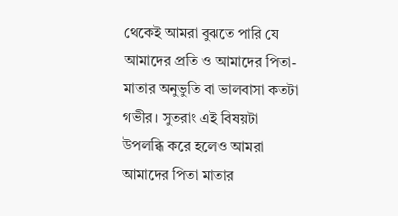থেকেই আমরা বুঝতে পারি যে আমাদের প্রতি ও আমাদের পিতা-মাতার অনুভুতি বা ভালবাসা কতটা গভীর। সুতরাং এই বিষয়টা উপলব্ধি করে হলেও আমরা আমাদের পিতা মাতার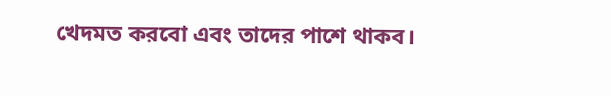খেদমত করবো এবং তাদের পাশে থাকব।